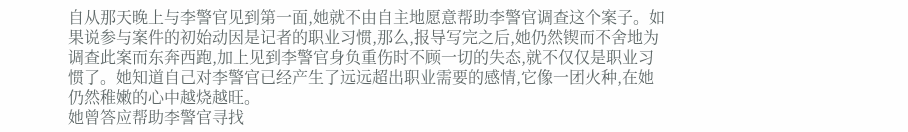自从那天晚上与李警官见到第一面,她就不由自主地愿意帮助李警官调查这个案子。如果说参与案件的初始动因是记者的职业习惯,那么,报导写完之后,她仍然锲而不舍地为调查此案而东奔西跑,加上见到李警官身负重伤时不顾一切的失态,就不仅仅是职业习惯了。她知道自己对李警官已经产生了远远超出职业需要的感情,它像一团火种,在她仍然稚嫩的心中越烧越旺。
她曾答应帮助李警官寻找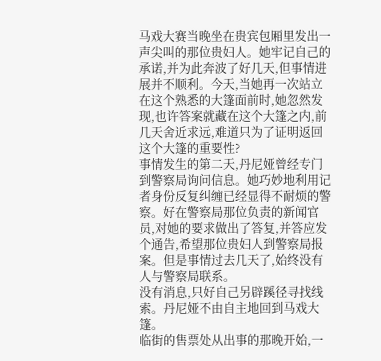马戏大赛当晚坐在贵宾包厢里发出一声尖叫的那位贵妇人。她牢记自己的承诺,并为此奔波了好几天,但事情进展并不顺利。今天,当她再一次站立在这个熟悉的大篷面前时,她忽然发现,也许答案就藏在这个大篷之内,前几天舍近求远,难道只为了证明返回这个大篷的重要性?
事情发生的第二天,丹尼娅曾经专门到警察局询问信息。她巧妙地利用记者身份反复纠缠已经显得不耐烦的警察。好在警察局那位负责的新闻官员,对她的要求做出了答复,并答应发个通告,希望那位贵妇人到警察局报案。但是事情过去几天了,始终没有人与警察局联系。
没有消息,只好自己另辟蹊径寻找线索。丹尼娅不由自主地回到马戏大篷。
临街的售票处从出事的那晚开始,一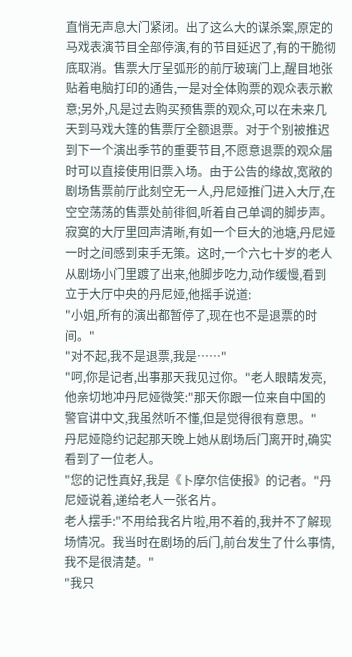直悄无声息大门紧闭。出了这么大的谋杀案,原定的马戏表演节目全部停演,有的节目延迟了,有的干脆彻底取消。售票大厅呈弧形的前厅玻璃门上,醒目地张贴着电脑打印的通告,一是对全体购票的观众表示歉意;另外,凡是过去购买预售票的观众,可以在未来几天到马戏大篷的售票厅全额退票。对于个别被推迟到下一个演出季节的重要节目,不愿意退票的观众届时可以直接使用旧票入场。由于公告的缘故,宽敞的剧场售票前厅此刻空无一人,丹尼娅推门进入大厅,在空空荡荡的售票处前徘徊,听着自己单调的脚步声。
寂寞的大厅里回声清晰,有如一个巨大的池塘,丹尼娅一时之间感到束手无策。这时,一个六七十岁的老人从剧场小门里踱了出来,他脚步吃力,动作缓慢,看到立于大厅中央的丹尼娅,他摇手说道:
"小姐,所有的演出都暂停了,现在也不是退票的时间。"
"对不起,我不是退票,我是……"
"呵,你是记者,出事那天我见过你。"老人眼睛发亮,他亲切地冲丹尼娅微笑:"那天你跟一位来自中国的警官讲中文,我虽然听不懂,但是觉得很有意思。"
丹尼娅隐约记起那天晚上她从剧场后门离开时,确实看到了一位老人。
"您的记性真好,我是《卜摩尔信使报》的记者。"丹尼娅说着,递给老人一张名片。
老人摆手:"不用给我名片啦,用不着的,我并不了解现场情况。我当时在剧场的后门,前台发生了什么事情,我不是很清楚。"
"我只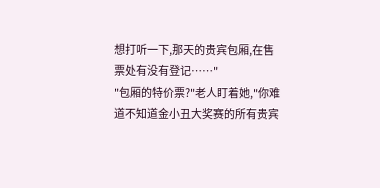想打听一下,那天的贵宾包厢,在售票处有没有登记……"
"包厢的特价票?"老人盯着她,"你难道不知道金小丑大奖赛的所有贵宾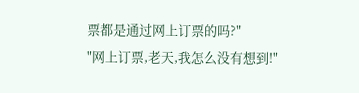票都是通过网上订票的吗?"
"网上订票,老天,我怎么没有想到!"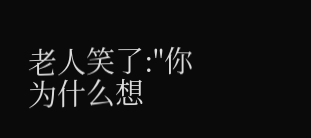老人笑了:"你为什么想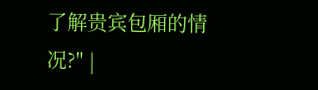了解贵宾包厢的情况?" |